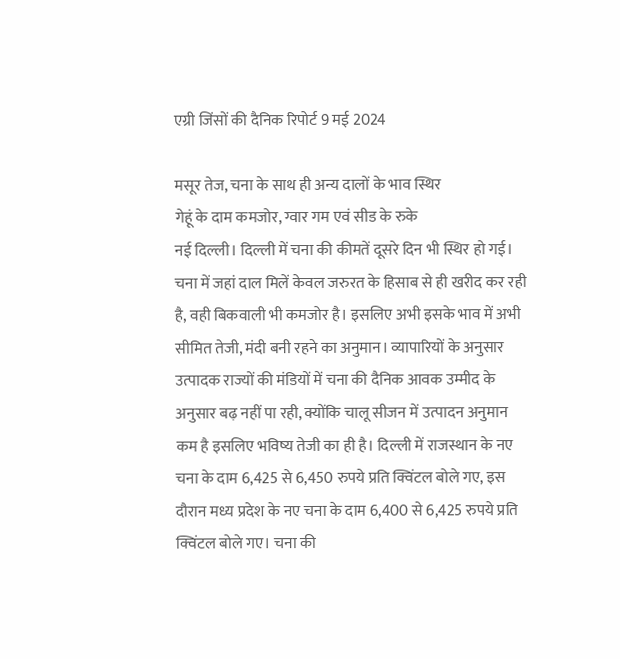एग्री जिंसों की दैनिक रिपोर्ट 9 मई 2024

मसूर तेज, चना के साथ ही अन्य दालों के भाव स्थिर
गेहूं के दाम कमजोर, ग्वार गम एवं सीड के रुके
नई दिल्ली। दिल्ली में चना की कीमतें दूसरे दिन भी स्थिर हो गई। चना में जहां दाल मिलें केवल जरुरत के हिसाब से ही खरीद कर रही है, वही बिकवाली भी कमजोर है। इसलिए अभी इसके भाव में अभी सीमित तेजी, मंदी बनी रहने का अनुमान। व्यापारियों के अनुसार उत्पादक राज्यों की मंडियों में चना की दैनिक आवक उम्मीद के अनुसार बढ़ नहीं पा रही, क्योंकि चालू सीजन में उत्पादन अनुमान कम है इसलिए भविष्य तेजी का ही है। दिल्ली में राजस्थान के नए चना के दाम 6,425 से 6,450 रुपये प्रति क्विंटल बोले गए, इस दौरान मध्य प्रदेश के नए चना के दाम 6,400 से 6,425 रुपये प्रति क्विंटल बोले गए। चना की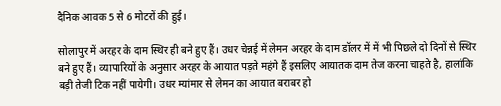दैनिक आवक 5 से 6 मोटरों की हुई।

सोलापुर में अरहर के दाम स्थिर ही बने हुए हैं। उधर चेन्नई में लेमन अरहर के दाम डॉलर में में भी पिछले दो दिनों से स्थिर बने हुए हैं। व्यापारियों के अनुसार अरहर के आयात पड़ते महंगे हैं इसलिए आयातक दाम तेज करना चाहते है, हालांकि बड़ी तेजी टिक नहीं पायेगी। उधर म्यांमार से लेमन का आयात बराबर हो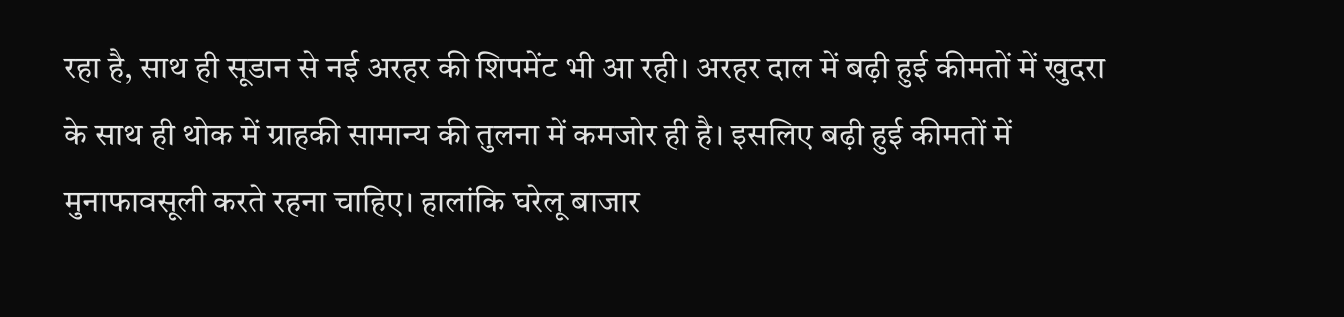रहा है, साथ ही सूडान से नई अरहर की शिपमेंट भी आ रही। अरहर दाल में बढ़ी हुई कीमतों में खुदरा के साथ ही थोक में ग्राहकी सामान्य की तुलना में कमजोर ही है। इसलिए बढ़ी हुई कीमतों में मुनाफावसूली करते रहना चाहिए। हालांकि घरेलू बाजार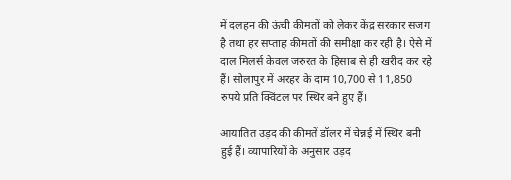में दलहन की ऊंची कीमतों को लेकर केंद्र सरकार सजग है तथा हर सप्ताह कीमतों की समीक्षा कर रही है। ऐसे में दाल मिलर्स केवल जरुरत के हिसाब से ही खरीद कर रहे हैं। सोलापुर में अरहर के दाम 10,700 से 11,850 रुपये प्रति क्विंटल पर स्थिर बने हुए हैं।

आयातित उड़द की कीमतें डॉलर में चेन्नई में स्थिर बनी हुई हैं। व्यापारियों के अनुसार उड़द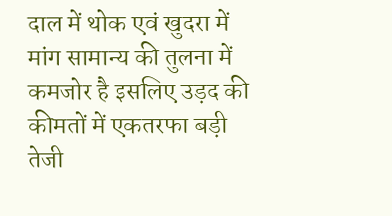दाल में थोक एवं खुदरा में मांग सामान्य की तुलना में कमजोर है इसलिए उड़द की कीमतों में एकतरफा बड़ी तेजी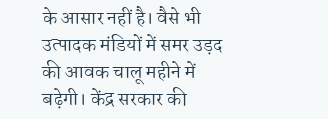के आसार नहीं है। वैसे भी उत्पादक मंडियों में समर उड़द की आवक चालू महीने में बढ़ेगी। केंद्र सरकार की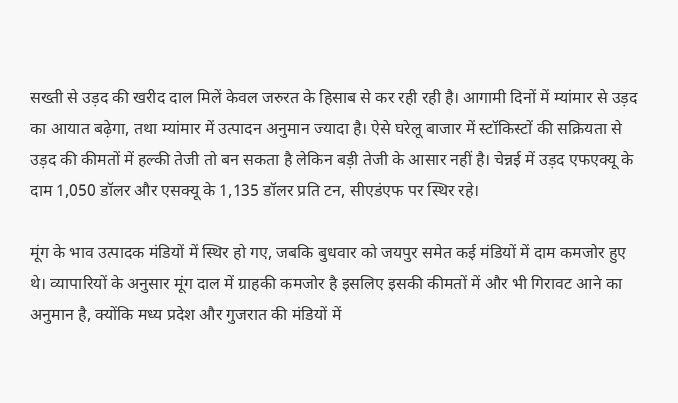सख्ती से उड़द की खरीद दाल मिलें केवल जरुरत के हिसाब से कर रही रही है। आगामी दिनों में म्यांमार से उड़द का आयात बढ़ेगा, तथा म्यांमार में उत्पादन अनुमान ज्यादा है। ऐसे घरेलू बाजार में स्टॉकिस्टों की सक्रियता से उड़द की कीमतों में हल्की तेजी तो बन सकता है लेकिन बड़ी तेजी के आसार नहीं है। चेन्नई में उड़द एफएक्यू के दाम 1,050 डॉलर और एसक्यू के 1,135 डॉलर प्रति टन, सीएडंएफ पर स्थिर रहे।

मूंग के भाव उत्पादक मंडियों में स्थिर हो गए, जबकि बुधवार को जयपुर समेत कई मंडियों में दाम कमजोर हुए थे। व्यापारियों के अनुसार मूंग दाल में ग्राहकी कमजोर है इसलिए इसकी कीमतों में और भी गिरावट आने का अनुमान है, क्योंकि मध्य प्रदेश और गुजरात की मंडियों में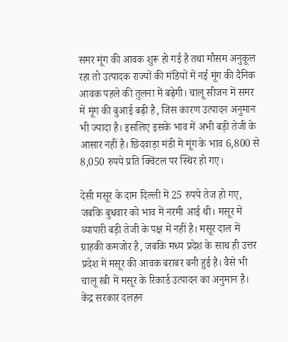समर मूंग की आवक शुरू हो गई है तथा मौसम अनुकूल रहा तो उत्पादक राज्यों की मंडियों में नई मूंग की दैनिक आवक पहले की तुलना में बढ़ेगी। चालू सीजन में समर में मूंग की बुआई बढ़ी है, जिस कारण उत्पादन अनुमान भी ज्यादा है। इसलिए इसके भाव में अभी बड़ी तेजी के आसार नहीं है। छिंदवाड़ा मंडी में मूंग के भाव 6,800 से 8,050 रुपये प्रति क्विंटल पर स्थिर हो गए।

देसी मसूर के दाम दिल्ली में 25 रुपये तेज हो गए, जबकि बुधवार को भाव में नरमी आई थी। मसूर में व्यापारी बड़ी तेजी के पक्ष में नहीं है। मसूर दाल में ग्राहकी कमजोर है, जबकि मध्य प्रदेश के साथ ही उत्तर प्रदेश में मसूर की आवक बराबर बनी हुई है। वैसे भी चालू रबी में मसूर के रिकार्ड उत्पादन का अनुमान है। केंद्र सरकार दलहन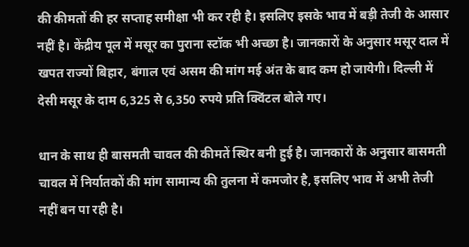की कीमतों की हर सप्ताह समीक्षा भी कर रही है। इसलिए इसके भाव में बड़ी तेजी के आसार नहीं है। केंद्रीय पूल में मसूर का पुराना स्टॉक भी अच्छा है। जानकारों के अनुसार मसूर दाल में खपत राज्यों बिहार, बंगाल एवं असम की मांग मई अंत के बाद कम हो जायेगी। दिल्ली में देसी मसूर के दाम 6,325 से 6,350 रुपये प्रति क्विंटल बोले गए।

धान के साथ ही बासमती चावल की कीमतें स्थिर बनी हुई है। जानकारों के अनुसार बासमती चावल में निर्यातकों की मांग सामान्य की तुलना में कमजोर है, इसलिए भाव में अभी तेजी नहीं बन पा रही है।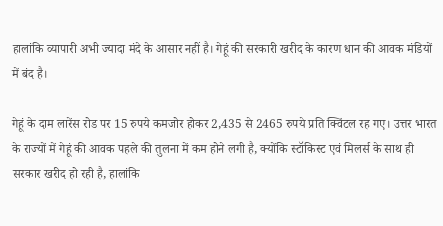हालांकि व्यापारी अभी ज्यादा मंदे के आसार नहीं है। गेहूं की सरकारी खरीद के कारण धान की आवक मंडियों में बंद है।

गेहूं के दाम लारेंस रोड पर 15 रुपये कमजोर होकर 2,435 से 2465 रुपये प्रति क्विंटल रह गए। उत्तर भारत के राज्यों में गेहूं की आवक पहले की तुलना में कम होने लगी है, क्योंकि स्टॉकिस्ट एवं मिलर्स के साथ ही सरकार खरीद हो रही है, हालांकि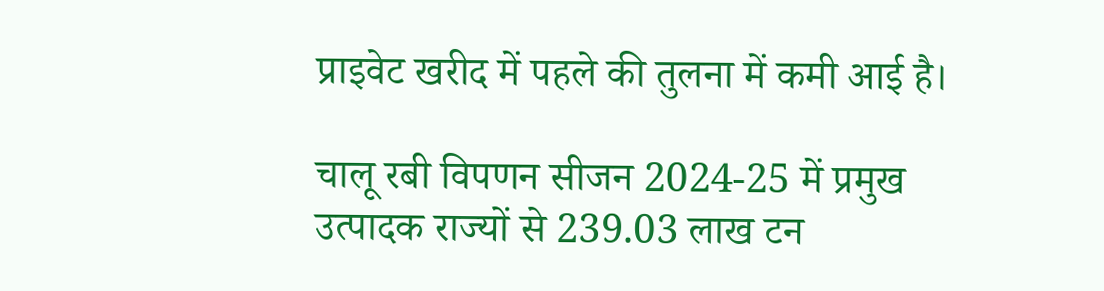प्राइवेट खरीद में पहले की तुलना में कमी आई है।

चालू रबी विपणन सीजन 2024-25 में प्रमुख उत्पादक राज्यों से 239.03 लाख टन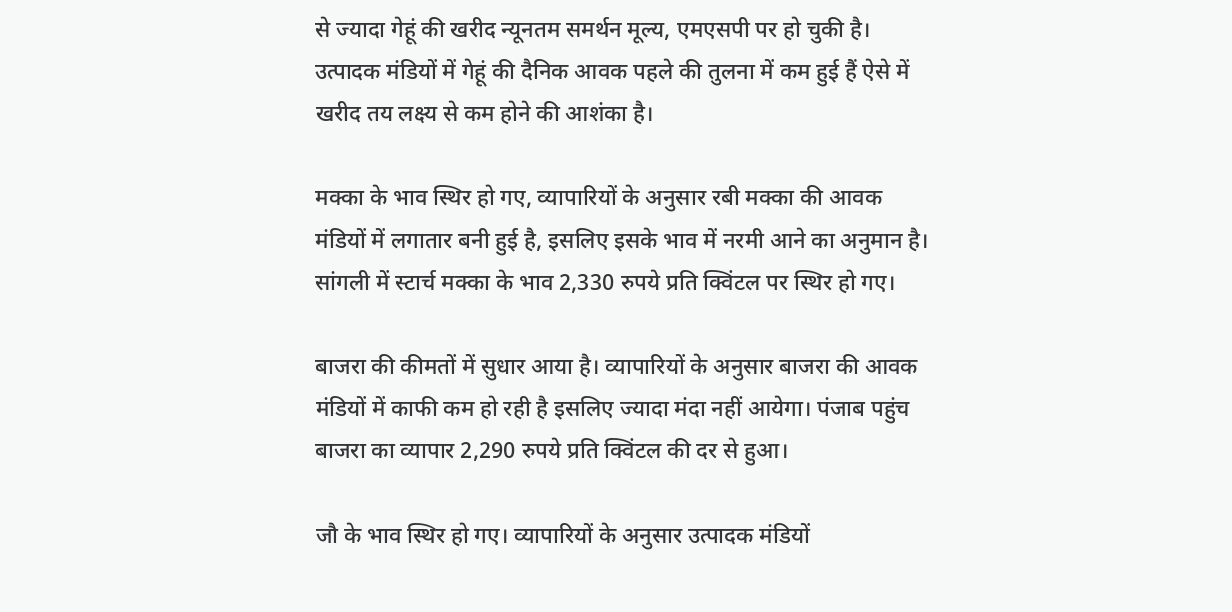से ज्यादा गेहूं की खरीद न्यूनतम समर्थन मूल्य, एमएसपी पर हो चुकी है। उत्पादक मंडियों में गेहूं की दैनिक आवक पहले की तुलना में कम हुई हैं ऐसे में खरीद तय लक्ष्य से कम होने की आशंका है।

मक्का के भाव स्थिर हो गए, व्यापारियों के अनुसार रबी मक्का की आवक मंडियों में लगातार बनी हुई है, इसलिए इसके भाव में नरमी आने का अनुमान है। सांगली में स्टार्च मक्का के भाव 2,330 रुपये प्रति क्विंटल पर स्थिर हो गए।

बाजरा की कीमतों में सुधार आया है। व्यापारियों के अनुसार बाजरा की आवक मंडियों में काफी कम हो रही है इसलिए ज्यादा मंदा नहीं आयेगा। पंजाब पहुंच बाजरा का व्यापार 2,290 रुपये प्रति क्विंटल की दर से हुआ।

जौ के भाव स्थिर हो गए। व्यापारियों के अनुसार उत्पादक मंडियों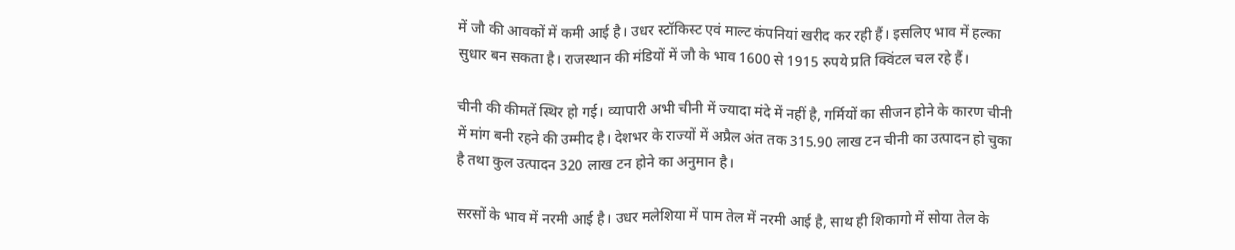में जौ की आवकों में कमी आई है। उधर स्टॉकिस्ट एवं माल्ट कंपनियां खरीद कर रही हैं। इसलिए भाव में हल्का सुधार बन सकता है। राजस्थान की मंडियों में जौ के भाव 1600 से 1915 रुपये प्रति क्विंटल चल रहे हैं।

चीनी की कीमतें स्थिर हो गई। व्यापारी अभी चीनी में ज्यादा मंदे में नहीं है, गर्मियों का सीजन होने के कारण चीनी में मांग बनी रहने की उम्मीद है। देशभर के राज्यों में अप्रैल अंत तक 315.90 लाख टन चीनी का उत्पादन हो चुका है तथा कुल उत्पादन 320 लाख टन होने का अनुमान है।

सरसों के भाव में नरमी आई है। उधर मलेशिया में पाम तेल में नरमी आई है, साथ ही शिकागो में सोया तेल के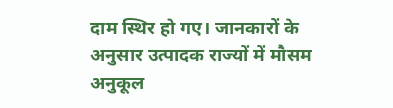दाम स्थिर हो गए। जानकारों के अनुसार उत्पादक राज्यों में मौसम अनुकूल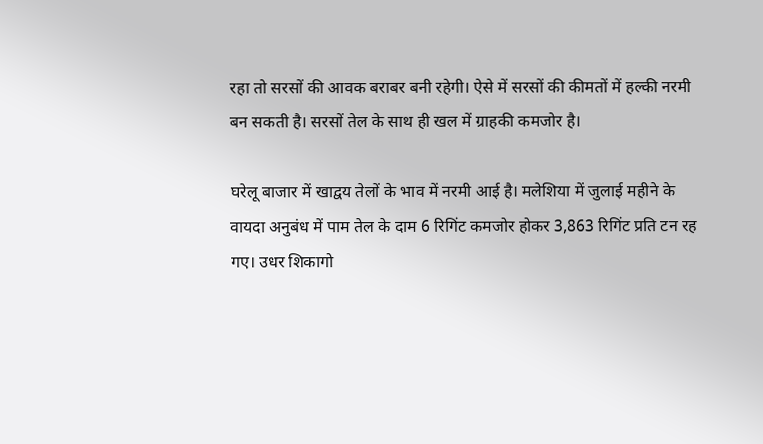रहा तो सरसों की आवक बराबर बनी रहेगी। ऐसे में सरसों की कीमतों में हल्की नरमी बन सकती है। सरसों तेल के साथ ही खल में ग्राहकी कमजोर है।

घरेलू बाजार में खाद्वय तेलों के भाव में नरमी आई है। मलेशिया में जुलाई महीने के वायदा अनुबंध में पाम तेल के दाम 6 रिगिंट कमजोर होकर 3,863 रिगिंट प्रति टन रह गए। उधर शिकागो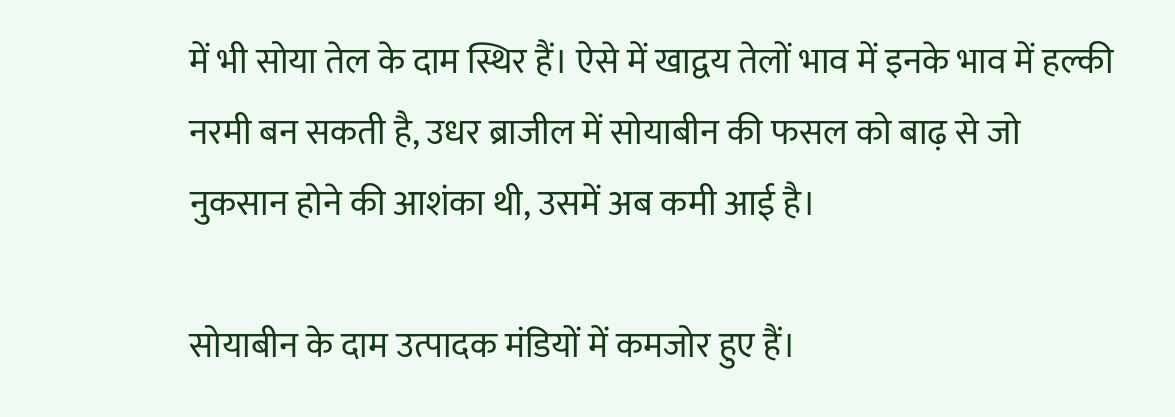में भी सोया तेल के दाम स्थिर हैं। ऐसे में खाद्वय तेलों भाव में इनके भाव में हल्की नरमी बन सकती है, उधर ब्राजील में सोयाबीन की फसल को बाढ़ से जो नुकसान होने की आशंका थी, उसमें अब कमी आई है।

सोयाबीन के दाम उत्पादक मंडियों में कमजोर हुए हैं।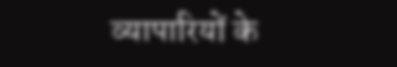व्यापारियों के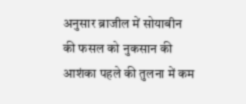अनुसार ब्राजील में सोयाबीन की फसल को नुकसान की आशंका पहले की तुलना में कम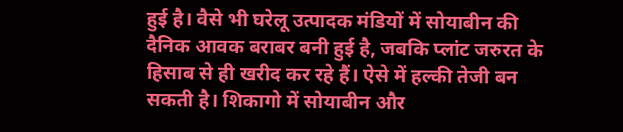हुई है। वैसे भी घरेलू उत्पादक मंडियों में सोयाबीन की दैनिक आवक बराबर बनी हुई है, जबकि प्लांट जरुरत के हिसाब से ही खरीद कर रहे हैं। ऐसे में हल्की तेजी बन सकती है। शिकागो में सोयाबीन और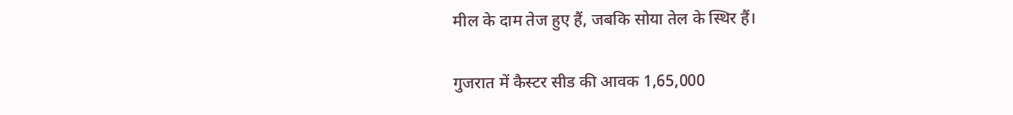मील के दाम तेज हुए हैं, जबकि सोया तेल के स्थिर हैं।

गुजरात में कैस्टर सीड की आवक 1,65,000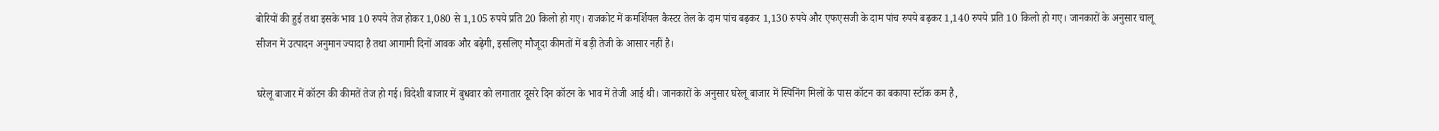बोरियों की हुई तथा इसके भाव 10 रुपये तेज होकर 1,080 से 1,105 रुपये प्रति 20 किलो हो गए। राजकोट में कमर्शियल कैस्टर तेल के दाम पांच बढ़कर 1,130 रुपये और एफएसजी के दाम पांच रुपये बढ़कर 1,140 रुपये प्रति 10 किलो हो गए। जानकारों के अनुसार चालू सीजन में उत्पादन अनुमान ज्यादा है तथा आगामी दिनों आवक और बढ़ेगी, इसलिए मौजूदा कीमतों में बड़ी तेजी के आसार नहीं है।

घरेलू बाजार में कॉटन की कीमतें तेज हो गई। विदेशी बाजार में बुधवार को लगातार दूसरे दिन कॉटन के भाव में तेजी आई थी। जानकारों के अनुसार घरेलू बाजार में स्पिनिंग मिलों के पास कॉटन का बकाया स्टॉक कम है,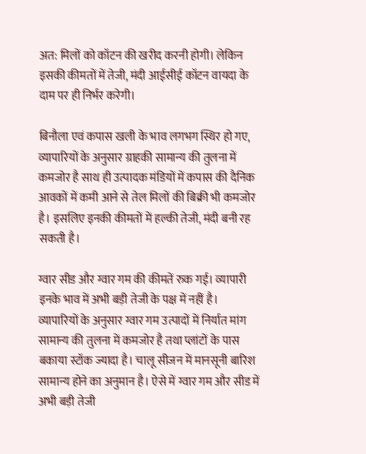अत: मिलों को कॉटन की खरीद करनी होगी। लेकिन इसकी कीमतों में तेजी, मंदी आईसीई कॉटन वायदा के दाम पर ही निर्भर करेगी।

बिनौला एवं कपास खली के भाव लगभग स्थिर हो गए, व्यापारियों के अनुसार ग्राहकी सामान्य की तुलना में कमजोर है साथ ही उत्पादक मंडियों में कपास की दैनिक आवकों में कमी आने से तेल मिलों की बिक्री भी कमजोर है। इसलिए इनकी कीमतों में हल्की तेजी, मंदी बनी रह सकती है।

ग्वार सीड और ग्वार गम की कीमतें रुक गई। व्यापारी इनके भाव में अभी बड़ी तेजी के पक्ष में नहीं है। व्यापारियों के अनुसार ग्वार गम उत्पादों में निर्यात मांग सामान्य की तुलना में कमजोर है तथा प्लांटों के पास बकाया स्टॉक ज्यादा है। चालू सीजन में मानसूनी बारिश सामान्य होने का अनुमान है। ऐसे में ग्वार गम और सीड में अभी बड़ी तेजी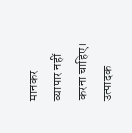मानकर व्यापार नहीं करना चाहिए। उत्पादक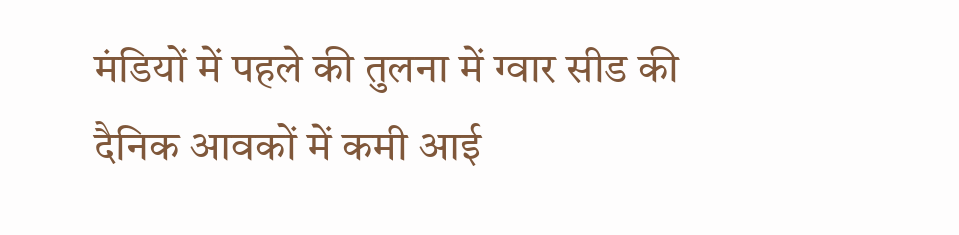मंडियों में पहले की तुलना में ग्वार सीड की दैनिक आवकों में कमी आई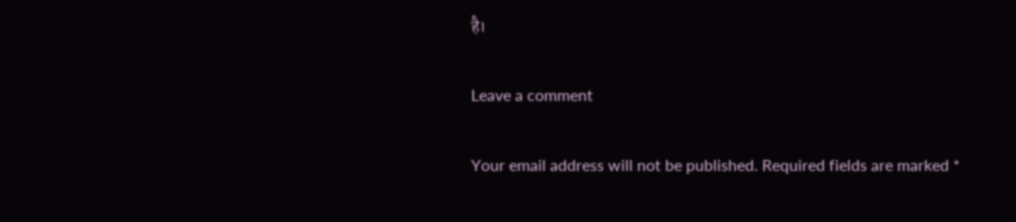है।

Leave a comment

Your email address will not be published. Required fields are marked *